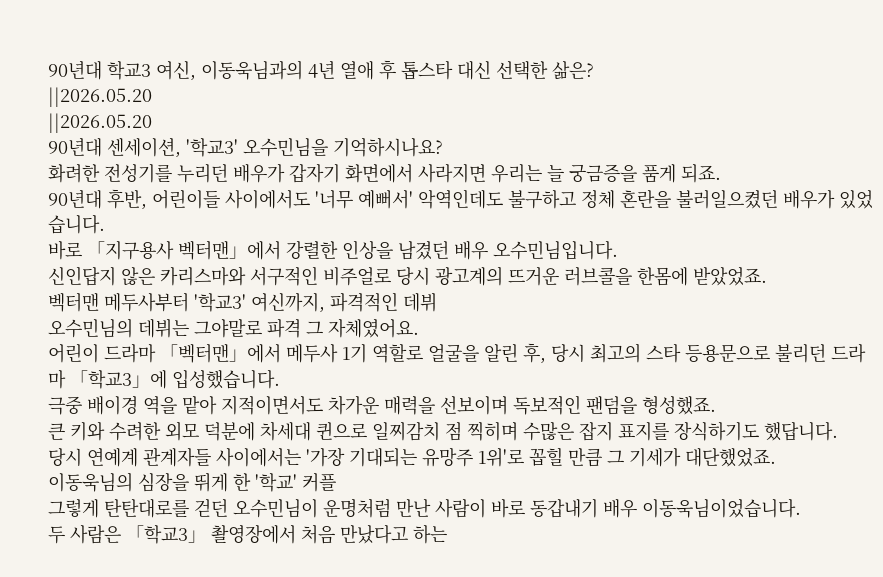90년대 학교3 여신, 이동욱님과의 4년 열애 후 톱스타 대신 선택한 삶은?
||2026.05.20
||2026.05.20
90년대 센세이션, '학교3' 오수민님을 기억하시나요?
화려한 전성기를 누리던 배우가 갑자기 화면에서 사라지면 우리는 늘 궁금증을 품게 되죠.
90년대 후반, 어린이들 사이에서도 '너무 예뻐서' 악역인데도 불구하고 정체 혼란을 불러일으켰던 배우가 있었습니다.
바로 「지구용사 벡터맨」에서 강렬한 인상을 남겼던 배우 오수민님입니다.
신인답지 않은 카리스마와 서구적인 비주얼로 당시 광고계의 뜨거운 러브콜을 한몸에 받았었죠.
벡터맨 메두사부터 '학교3' 여신까지, 파격적인 데뷔
오수민님의 데뷔는 그야말로 파격 그 자체였어요.
어린이 드라마 「벡터맨」에서 메두사 1기 역할로 얼굴을 알린 후, 당시 최고의 스타 등용문으로 불리던 드라마 「학교3」에 입성했습니다.
극중 배이경 역을 맡아 지적이면서도 차가운 매력을 선보이며 독보적인 팬덤을 형성했죠.
큰 키와 수려한 외모 덕분에 차세대 퀸으로 일찌감치 점 찍히며 수많은 잡지 표지를 장식하기도 했답니다.
당시 연예계 관계자들 사이에서는 '가장 기대되는 유망주 1위'로 꼽힐 만큼 그 기세가 대단했었죠.
이동욱님의 심장을 뛰게 한 '학교' 커플
그렇게 탄탄대로를 걷던 오수민님이 운명처럼 만난 사람이 바로 동갑내기 배우 이동욱님이었습니다.
두 사람은 「학교3」 촬영장에서 처음 만났다고 하는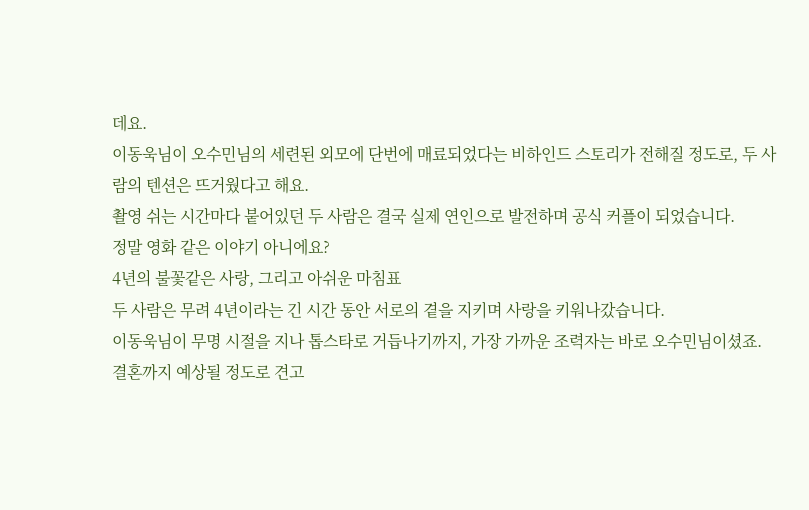데요.
이동욱님이 오수민님의 세련된 외모에 단번에 매료되었다는 비하인드 스토리가 전해질 정도로, 두 사람의 텐션은 뜨거웠다고 해요.
촬영 쉬는 시간마다 붙어있던 두 사람은 결국 실제 연인으로 발전하며 공식 커플이 되었습니다.
정말 영화 같은 이야기 아니에요?
4년의 불꽃같은 사랑, 그리고 아쉬운 마침표
두 사람은 무려 4년이라는 긴 시간 동안 서로의 곁을 지키며 사랑을 키워나갔습니다.
이동욱님이 무명 시절을 지나 톱스타로 거듭나기까지, 가장 가까운 조력자는 바로 오수민님이셨죠.
결혼까지 예상될 정도로 견고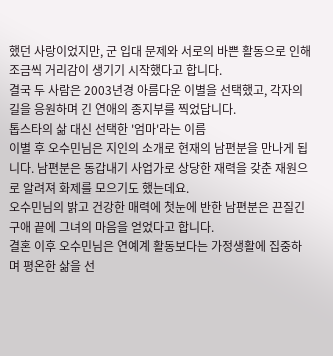했던 사랑이었지만, 군 입대 문제와 서로의 바쁜 활동으로 인해 조금씩 거리감이 생기기 시작했다고 합니다.
결국 두 사람은 2003년경 아름다운 이별을 선택했고, 각자의 길을 응원하며 긴 연애의 종지부를 찍었답니다.
톱스타의 삶 대신 선택한 '엄마'라는 이름
이별 후 오수민님은 지인의 소개로 현재의 남편분을 만나게 됩니다. 남편분은 동갑내기 사업가로 상당한 재력을 갖춘 재원으로 알려져 화제를 모으기도 했는데요.
오수민님의 밝고 건강한 매력에 첫눈에 반한 남편분은 끈질긴 구애 끝에 그녀의 마음을 얻었다고 합니다.
결혼 이후 오수민님은 연예계 활동보다는 가정생활에 집중하며 평온한 삶을 선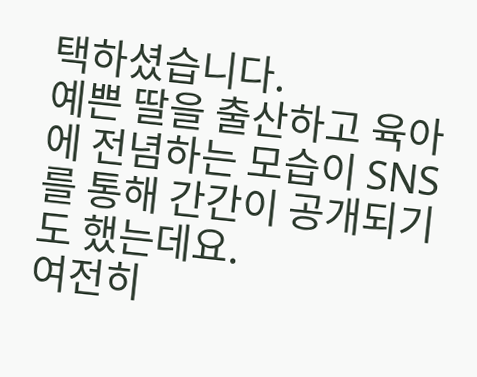택하셨습니다.
예쁜 딸을 출산하고 육아에 전념하는 모습이 SNS를 통해 간간이 공개되기도 했는데요.
여전히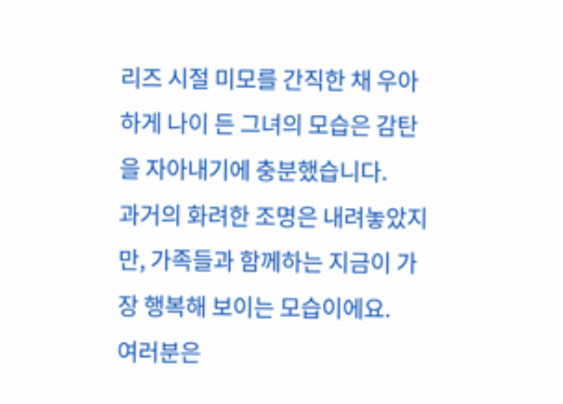리즈 시절 미모를 간직한 채 우아하게 나이 든 그녀의 모습은 감탄을 자아내기에 충분했습니다.
과거의 화려한 조명은 내려놓았지만, 가족들과 함께하는 지금이 가장 행복해 보이는 모습이에요.
여러분은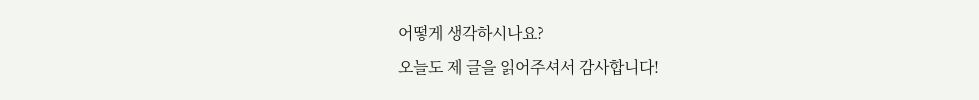어떻게 생각하시나요?
오늘도 제 글을 읽어주셔서 감사합니다!